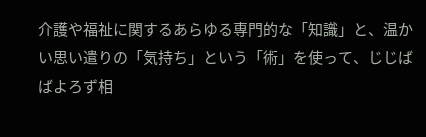介護や福祉に関するあらゆる専門的な「知識」と、温かい思い遣りの「気持ち」という「術」を使って、じじばばよろず相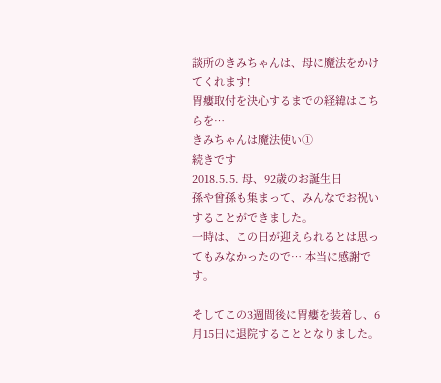談所のきみちゃんは、母に魔法をかけてくれます!
胃瘻取付を決心するまでの経緯はこちらを…
きみちゃんは魔法使い①
続きです
2018.5.5. 母、92歳のお誕生日
孫や曾孫も集まって、みんなでお祝いすることができました。
一時は、この日が迎えられるとは思ってもみなかったので… 本当に感謝です。

そしてこの3週間後に胃瘻を装着し、6月15日に退院することとなりました。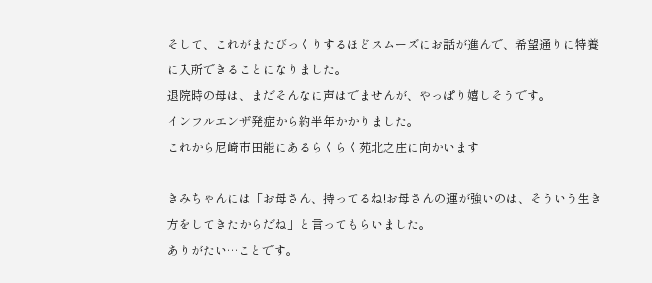そして、これがまたびっくりするほどスムーズにお話が進んで、希望通りに特養に入所できることになりました。
退院時の母は、まだそんなに声はでませんが、やっぱり嬉しそうです。
インフルエンザ発症から約半年かかりました。
これから尼崎市田能にあるらくらく苑北之庄に向かいます

きみちゃんには「お母さん、持ってるね!お母さんの運が強いのは、そういう生き方をしてきたからだね」と言ってもらいました。
ありがたい…ことです。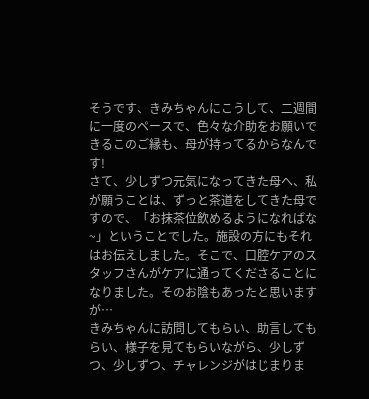そうです、きみちゃんにこうして、二週間に一度のペースで、色々な介助をお願いできるこのご縁も、母が持ってるからなんです!
さて、少しずつ元気になってきた母へ、私が願うことは、ずっと茶道をしてきた母ですので、「お抹茶位飲めるようになればな~」ということでした。施設の方にもそれはお伝えしました。そこで、口腔ケアのスタッフさんがケアに通ってくださることになりました。そのお陰もあったと思いますが…
きみちゃんに訪問してもらい、助言してもらい、様子を見てもらいながら、少しずつ、少しずつ、チャレンジがはじまりま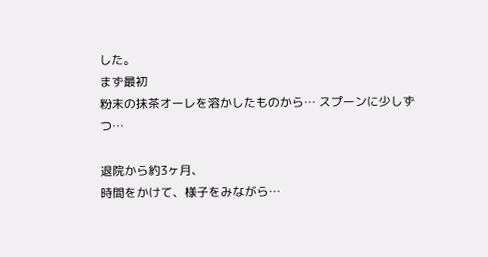した。
まず最初
粉末の抹茶オーレを溶かしたものから… スプーンに少しずつ…

退院から約3ヶ月、
時間をかけて、様子をみながら…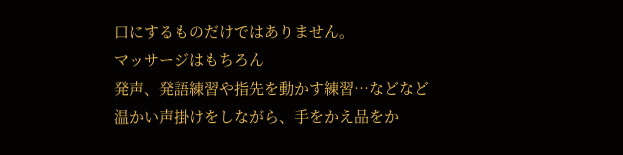口にするものだけではありません。
マッサージはもちろん
発声、発語練習や指先を動かす練習…などなど
温かい声掛けをしながら、手をかえ品をか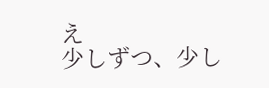え
少しずつ、少し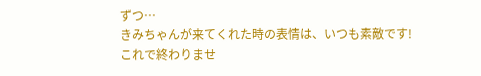ずつ…
きみちゃんが来てくれた時の表情は、いつも素敵です!
これで終わりませ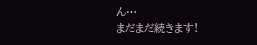ん…
まだまだ続きます!